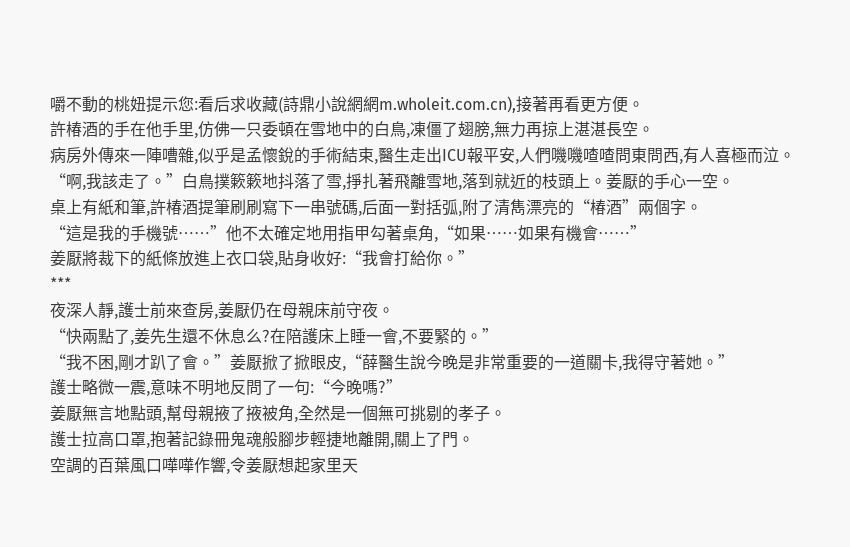嚼不動的桃妞提示您:看后求收藏(詩鼎小說網網m.wholeit.com.cn),接著再看更方便。
許椿酒的手在他手里,仿佛一只委頓在雪地中的白鳥,凍僵了翅膀,無力再掠上湛湛長空。
病房外傳來一陣嘈雜,似乎是孟懷銳的手術結束,醫生走出ICU報平安,人們嘰嘰喳喳問東問西,有人喜極而泣。
“啊,我該走了。”白鳥撲簌簌地抖落了雪,掙扎著飛離雪地,落到就近的枝頭上。姜厭的手心一空。
桌上有紙和筆,許椿酒提筆刷刷寫下一串號碼,后面一對括弧,附了清雋漂亮的“椿酒”兩個字。
“這是我的手機號……”他不太確定地用指甲勾著桌角,“如果……如果有機會……”
姜厭將裁下的紙條放進上衣口袋,貼身收好:“我會打給你。”
***
夜深人靜,護士前來查房,姜厭仍在母親床前守夜。
“快兩點了,姜先生還不休息么?在陪護床上睡一會,不要緊的。”
“我不困,剛才趴了會。”姜厭掀了掀眼皮,“薛醫生說今晚是非常重要的一道關卡,我得守著她。”
護士略微一震,意味不明地反問了一句:“今晚嗎?”
姜厭無言地點頭,幫母親掖了掖被角,全然是一個無可挑剔的孝子。
護士拉高口罩,抱著記錄冊鬼魂般腳步輕捷地離開,關上了門。
空調的百葉風口嘩嘩作響,令姜厭想起家里天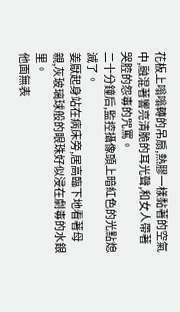花板上嗡嗡轉的吊扇,熱膠一樣黏著的空氣中,融混著響亮清脆的耳光聲,和女人帶著哭腔的怨毒的咒罵。
二十分鐘后,監控攝像頭上暗紅色的光點熄滅了。
姜厭起身站在病床旁,居高臨下地看著母親,灰玻璃球般的眼珠好似浸在劇毒的水銀里。
他面無表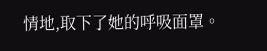情地,取下了她的呼吸面罩。